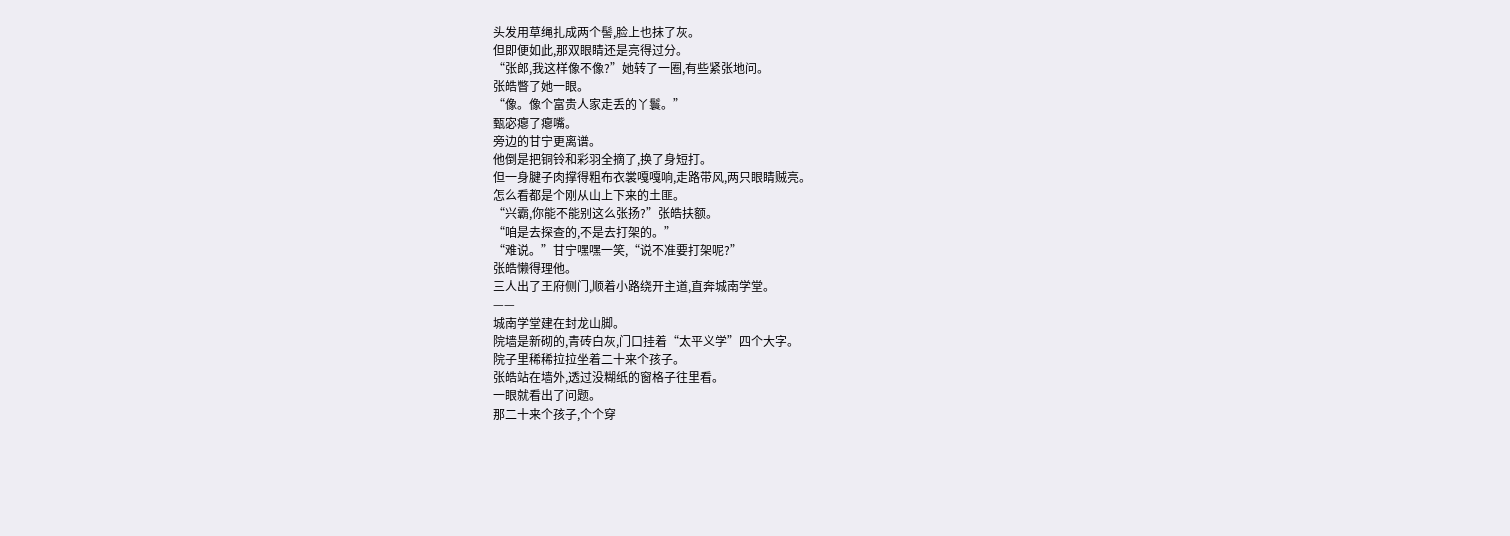头发用草绳扎成两个髻,脸上也抹了灰。
但即便如此,那双眼睛还是亮得过分。
“张郎,我这样像不像?”她转了一圈,有些紧张地问。
张皓瞥了她一眼。
“像。像个富贵人家走丢的丫鬟。”
甄宓瘪了瘪嘴。
旁边的甘宁更离谱。
他倒是把铜铃和彩羽全摘了,换了身短打。
但一身腱子肉撑得粗布衣裳嘎嘎响,走路带风,两只眼睛贼亮。
怎么看都是个刚从山上下来的土匪。
“兴霸,你能不能别这么张扬?”张皓扶额。
“咱是去探查的,不是去打架的。”
“难说。”甘宁嘿嘿一笑,“说不准要打架呢?”
张皓懒得理他。
三人出了王府侧门,顺着小路绕开主道,直奔城南学堂。
——
城南学堂建在封龙山脚。
院墙是新砌的,青砖白灰,门口挂着“太平义学”四个大字。
院子里稀稀拉拉坐着二十来个孩子。
张皓站在墙外,透过没糊纸的窗格子往里看。
一眼就看出了问题。
那二十来个孩子,个个穿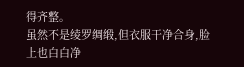得齐整。
虽然不是绫罗绸缎,但衣服干净合身,脸上也白白净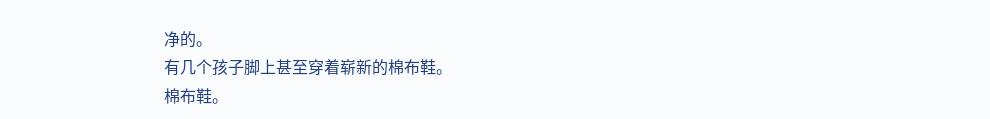净的。
有几个孩子脚上甚至穿着崭新的棉布鞋。
棉布鞋。